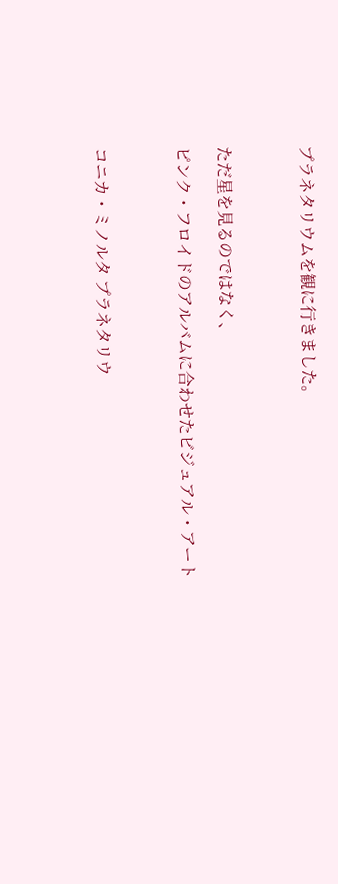プラネタリウムを観に行きました。



ただ星を見るのではなく、

ピンク・フロイドのアルバムに合わせたビジュアル・アート



コニカ・ミノルタ プラネタリウ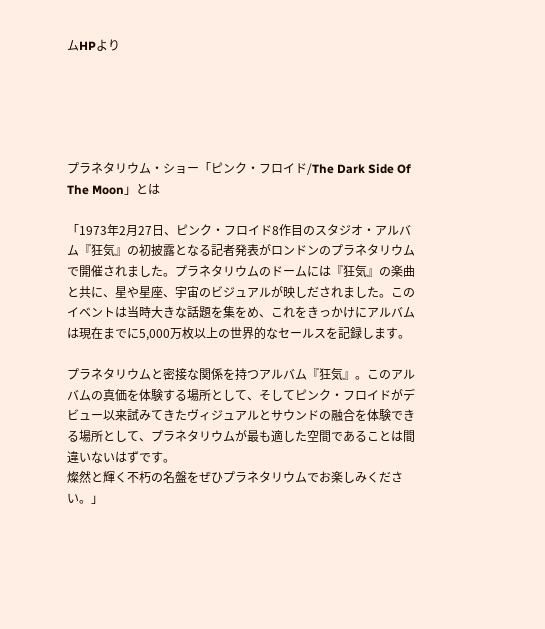ムHPより





プラネタリウム・ショー「ピンク・フロイド/The Dark Side Of The Moon」とは

「1973年2月27日、ピンク・フロイド8作目のスタジオ・アルバム『狂気』の初披露となる記者発表がロンドンのプラネタリウムで開催されました。プラネタリウムのドームには『狂気』の楽曲と共に、星や星座、宇宙のビジュアルが映しだされました。このイベントは当時大きな話題を集をめ、これをきっかけにアルバムは現在までに5,000万枚以上の世界的なセールスを記録します。

プラネタリウムと密接な関係を持つアルバム『狂気』。このアルバムの真価を体験する場所として、そしてピンク・フロイドがデビュー以来試みてきたヴィジュアルとサウンドの融合を体験できる場所として、プラネタリウムが最も適した空間であることは間違いないはずです。
燦然と輝く不朽の名盤をぜひプラネタリウムでお楽しみください。」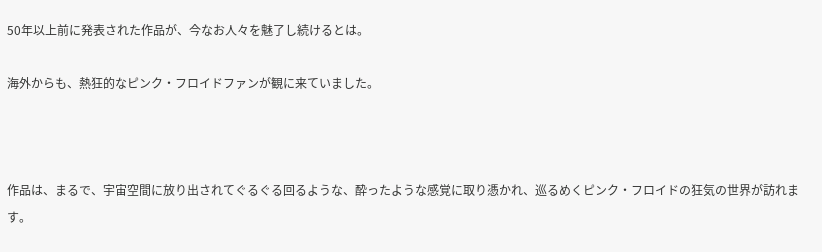50年以上前に発表された作品が、今なお人々を魅了し続けるとは。

海外からも、熱狂的なピンク・フロイドファンが観に来ていました。



作品は、まるで、宇宙空間に放り出されてぐるぐる回るような、酔ったような感覚に取り憑かれ、巡るめくピンク・フロイドの狂気の世界が訪れます。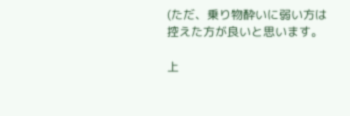(ただ、乗り物酔いに弱い方は控えた方が良いと思います。

上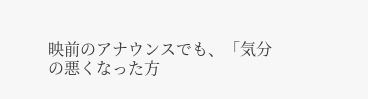映前のアナウンスでも、「気分の悪くなった方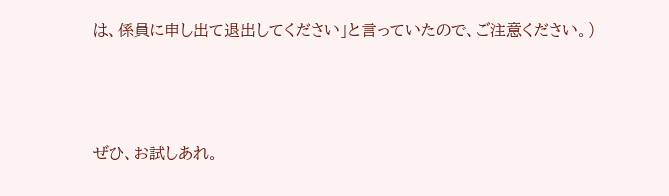は、係員に申し出て退出してください」と言っていたので、ご注意ください。)



ぜひ、お試しあれ。